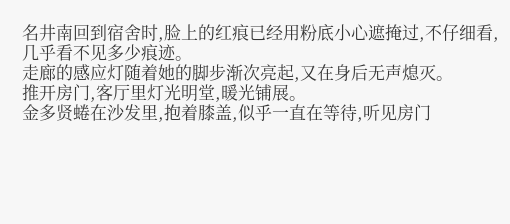名井南回到宿舍时,脸上的红痕已经用粉底小心遮掩过,不仔细看,几乎看不见多少痕迹。
走廊的感应灯随着她的脚步渐次亮起,又在身后无声熄灭。
推开房门,客厅里灯光明堂,暖光铺展。
金多贤蜷在沙发里,抱着膝盖,似乎一直在等待,听见房门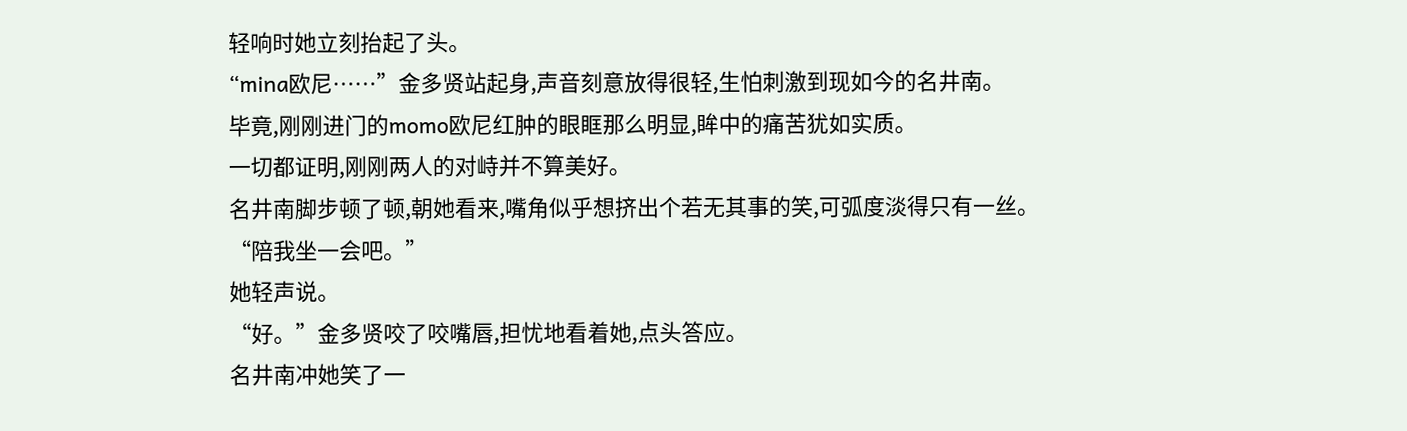轻响时她立刻抬起了头。
“mina欧尼……”金多贤站起身,声音刻意放得很轻,生怕刺激到现如今的名井南。
毕竟,刚刚进门的momo欧尼红肿的眼眶那么明显,眸中的痛苦犹如实质。
一切都证明,刚刚两人的对峙并不算美好。
名井南脚步顿了顿,朝她看来,嘴角似乎想挤出个若无其事的笑,可弧度淡得只有一丝。
“陪我坐一会吧。”
她轻声说。
“好。”金多贤咬了咬嘴唇,担忧地看着她,点头答应。
名井南冲她笑了一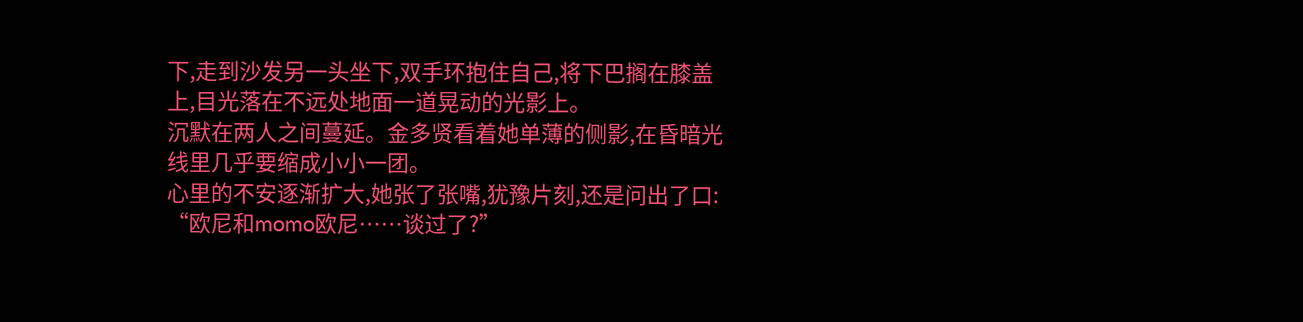下,走到沙发另一头坐下,双手环抱住自己,将下巴搁在膝盖上,目光落在不远处地面一道晃动的光影上。
沉默在两人之间蔓延。金多贤看着她单薄的侧影,在昏暗光线里几乎要缩成小小一团。
心里的不安逐渐扩大,她张了张嘴,犹豫片刻,还是问出了口:
“欧尼和momo欧尼……谈过了?”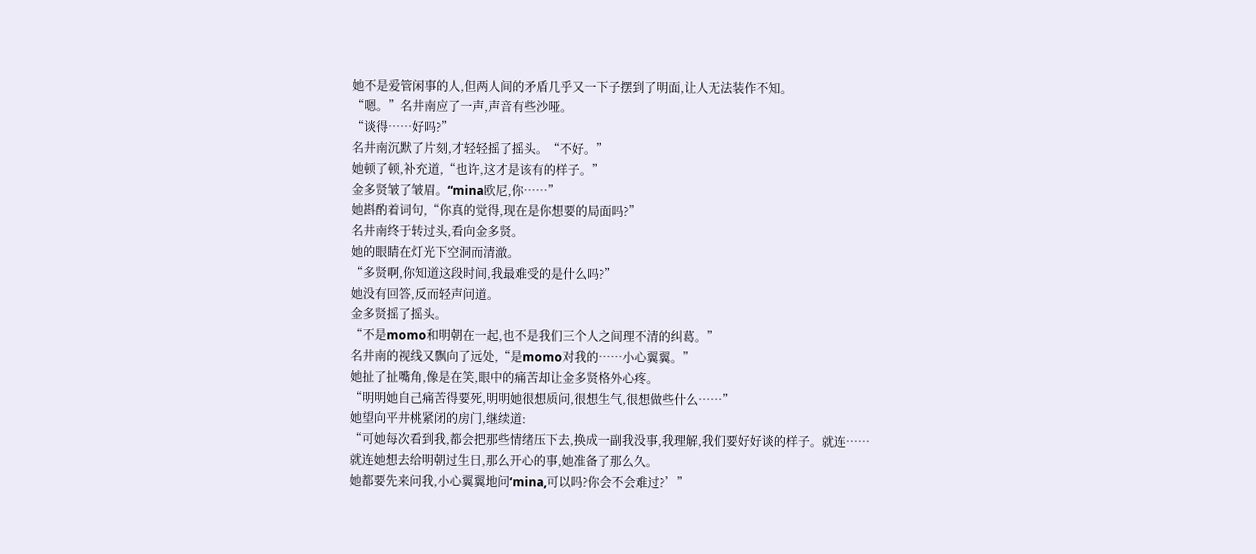她不是爱管闲事的人,但两人间的矛盾几乎又一下子摆到了明面,让人无法装作不知。
“嗯。”名井南应了一声,声音有些沙哑。
“谈得……好吗?”
名井南沉默了片刻,才轻轻摇了摇头。“不好。”
她顿了顿,补充道,“也许,这才是该有的样子。”
金多贤皱了皱眉。“mina欧尼,你……”
她斟酌着词句,“你真的觉得,现在是你想要的局面吗?”
名井南终于转过头,看向金多贤。
她的眼睛在灯光下空洞而清澈。
“多贤啊,你知道这段时间,我最难受的是什么吗?”
她没有回答,反而轻声问道。
金多贤摇了摇头。
“不是momo和明朝在一起,也不是我们三个人之间理不清的纠葛。”
名井南的视线又飘向了远处,“是momo对我的……小心翼翼。”
她扯了扯嘴角,像是在笑,眼中的痛苦却让金多贤格外心疼。
“明明她自己痛苦得要死,明明她很想质问,很想生气,很想做些什么……”
她望向平井桃紧闭的房门,继续道:
“可她每次看到我,都会把那些情绪压下去,换成一副我没事,我理解,我们要好好谈的样子。就连……
就连她想去给明朝过生日,那么开心的事,她准备了那么久。
她都要先来问我,小心翼翼地问‘mina,可以吗?你会不会难过?’”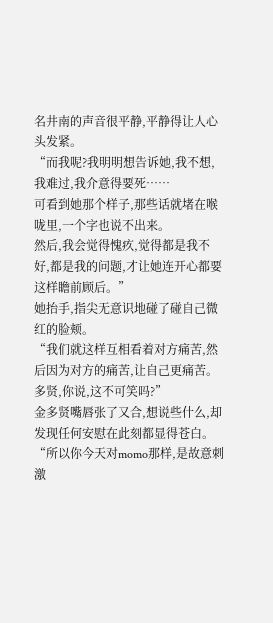名井南的声音很平静,平静得让人心头发紧。
“而我呢?我明明想告诉她,我不想,我难过,我介意得要死……
可看到她那个样子,那些话就堵在喉咙里,一个字也说不出来。
然后,我会觉得愧疚,觉得都是我不好,都是我的问题,才让她连开心都要这样瞻前顾后。”
她抬手,指尖无意识地碰了碰自己微红的脸颊。
“我们就这样互相看着对方痛苦,然后因为对方的痛苦,让自己更痛苦。多贤,你说,这不可笑吗?”
金多贤嘴唇张了又合,想说些什么,却发现任何安慰在此刻都显得苍白。
“所以你今天对momo那样,是故意刺激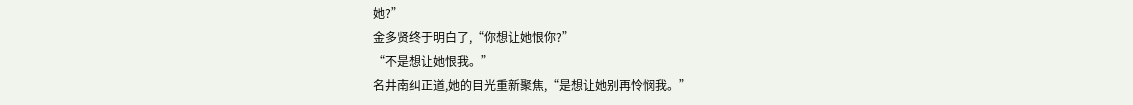她?”
金多贤终于明白了,“你想让她恨你?”
“不是想让她恨我。”
名井南纠正道,她的目光重新聚焦,“是想让她别再怜悯我。”